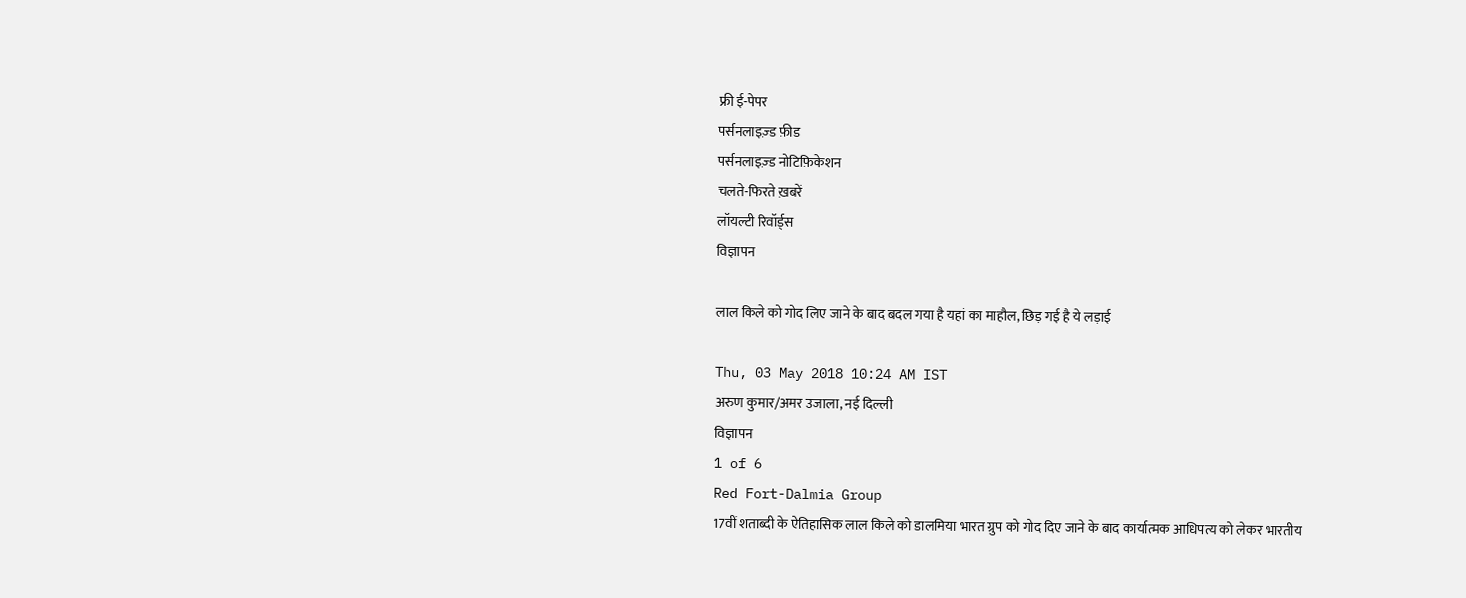फ्री ई-पेपर
पर्सनलाइज़्ड फ़ीड
पर्सनलाइज़्ड नोटिफ़िकेशन
चलते-फिरते ख़बरें
लॉयल्टी रिवॉर्ड्स
विज्ञापन

लाल किले को गोद लिए जाने के बाद बदल गया है यहां का माहौल, छिड़ गई है ये लड़ाई

Thu, 03 May 2018 10:24 AM IST
अरुण कुमार/अमर उजाला, नई दिल्ली
विज्ञापन
1 of 6
Red Fort-Dalmia Group
17वीं शताब्दी के ऐतिहासिक लाल किले को डालमिया भारत ग्रुप को गोद दिए जाने के बाद कार्यात्मक आधिपत्य को लेकर भारतीय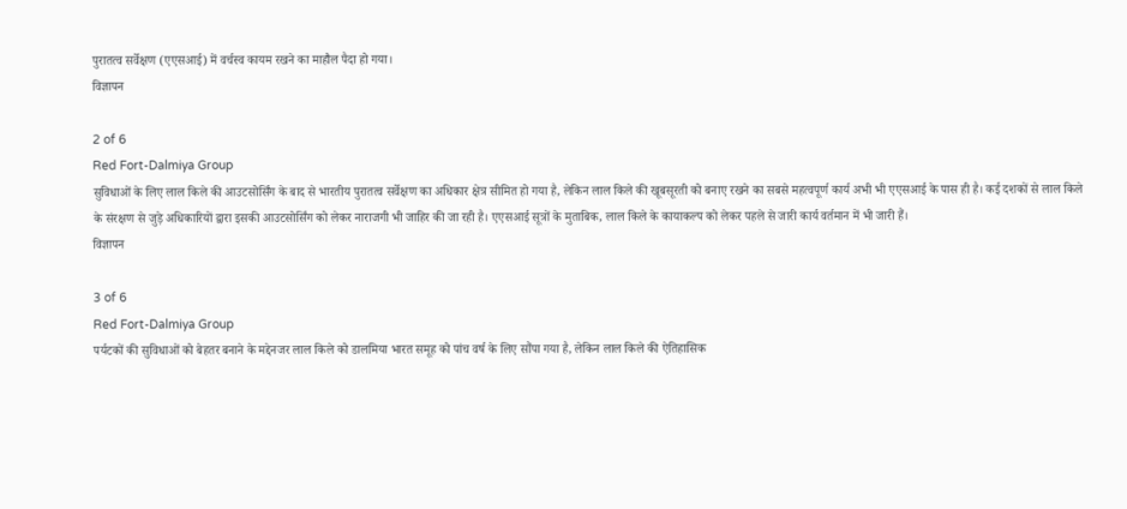पुरातत्व सर्वेक्षण (एएसआई) में वर्चस्व कायम रखने का माहौल पैदा हो गया।
विज्ञापन

2 of 6
Red Fort-Dalmiya Group
सुविधाओं के लिए लाल किले की आउटसोर्सिंग के बाद से भारतीय पुरातत्व सर्वेक्षण का अधिकार क्षेत्र सीमित हो गया है, लेकिन लाल किले की खूबसूरती को बनाए रखने का सबसे महत्वपूर्ण कार्य अभी भी एएसआई के पास ही है। कई दशकों से लाल किले के संरक्षण से जुड़े अधिकारियों द्वारा इसकी आउटसोर्सिंग को लेकर नाराजगी भी जाहिर की जा रही है। एएसआई सूत्रों के मुताबिक, लाल किले के कायाकल्प को लेकर पहले से जारी कार्य वर्तमान में भी जारी हैं।
विज्ञापन

3 of 6
Red Fort-Dalmiya Group
पर्यटकों की सुविधाओं को बेहतर बनाने के मद्देनजर लाल किले को डालमिया भारत समूह को पांच वर्ष के लिए सौंपा गया है, लेकिन लाल किले की ऐतिहासिक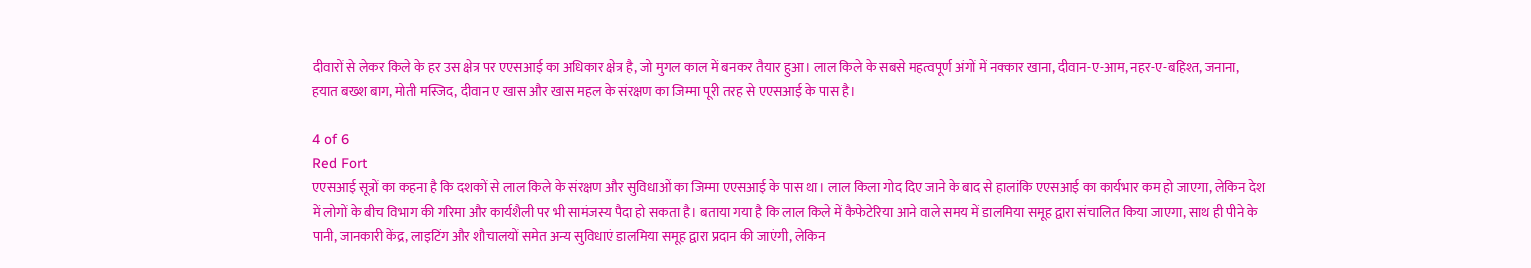दीवारों से लेकर किले के हर उस क्षेत्र पर एएसआई का अधिकार क्षेत्र है, जो मुगल काल में बनकर तैयार हुआ। लाल किले के सबसे महत्वपूर्ण अंगों में नक्कार खाना, दीवान-ए-आम, नहर-ए-बहिश्त, जनाना, हयात बख्श बाग, मोती मस्जिद, दीवान ए खास और खास महल के संरक्षण का जिम्मा पूरी तरह से एएसआई के पास है।

4 of 6
Red Fort
एएसआई सूत्रों का कहना है कि दशकों से लाल किले के संरक्षण और सुविधाओं का जिम्मा एएसआई के पास था। लाल किला गोद दिए जाने के बाद से हालांकि एएसआई का कार्यभार कम हो जाएगा, लेकिन देश में लोगों के बीच विभाग की गरिमा और कार्यशैली पर भी सामंजस्य पैदा हो सकता है। बताया गया है कि लाल किले में कैफेटेरिया आने वाले समय में डालमिया समूह द्वारा संचालित किया जाएगा, साथ ही पीने के पानी, जानकारी केंद्र, लाइटिंग और शौचालयों समेत अन्य सुविधाएं डालमिया समूह द्वारा प्रदान की जाएंगी, लेकिन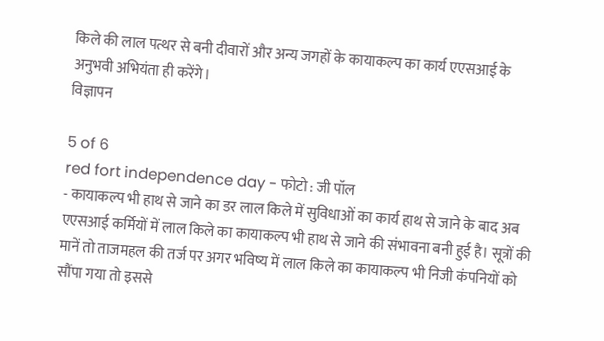किले की लाल पत्थर से बनी दीवारों और अन्य जगहों के कायाकल्प का कार्य एएसआई के अनुभवी अभियंता ही करेंगे।
विज्ञापन

5 of 6
red fort independence day - फोटो : जी पॉल
- कायाकल्प भी हाथ से जाने का डर लाल किले में सुविधाओं का कार्य हाथ से जाने के बाद अब एएसआई कर्मियों में लाल किले का कायाकल्प भी हाथ से जाने की संभावना बनी हुई है। सूत्रों की मानें तो ताजमहल की तर्ज पर अगर भविष्य में लाल किले का कायाकल्प भी निजी कंपनियों को सौंपा गया तो इससे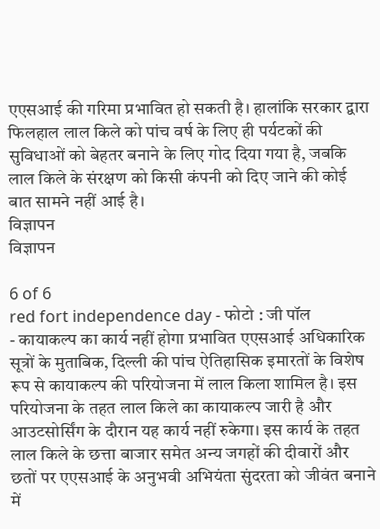एएसआई की गरिमा प्रभावित हो सकती है। हालांकि सरकार द्वारा फिलहाल लाल किले को पांच वर्ष के लिए ही पर्यटकों की सुविधाओं को बेहतर बनाने के लिए गोद दिया गया है, जबकि लाल किले के संरक्षण को किसी कंपनी को दिए जाने की कोई बात सामने नहीं आई है।
विज्ञापन
विज्ञापन

6 of 6
red fort independence day - फोटो : जी पॉल
- कायाकल्प का कार्य नहीं होगा प्रभावित एएसआई अधिकारिक सूत्रों के मुताबिक, दिल्ली की पांच ऐतिहासिक इमारतों के विशेष रूप से कायाकल्प की परियोजना में लाल किला शामिल है। इस परियोजना के तहत लाल किले का कायाकल्प जारी है और आउटसोर्सिंग के दौरान यह कार्य नहीं रुकेगा। इस कार्य के तहत लाल किले के छत्ता बाजार समेत अन्य जगहों की दीवारों और छतों पर एएसआई के अनुभवी अभियंता सुंदरता को जीवंत बनाने में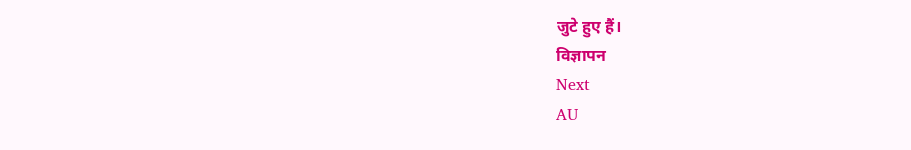जुटे हुए हैं।
विज्ञापन
Next
AU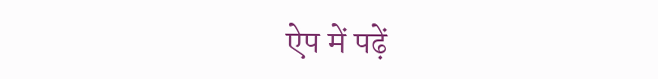ऐप में पढ़ें